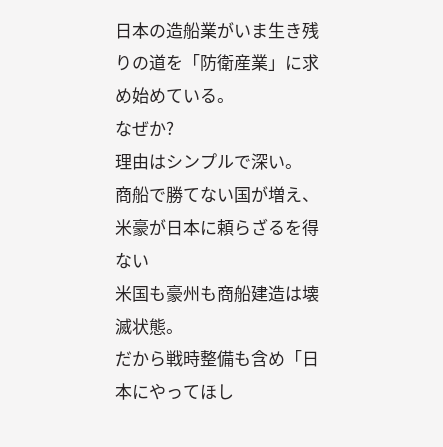日本の造船業がいま生き残りの道を「防衛産業」に求め始めている。
なぜか?
理由はシンプルで深い。
商船で勝てない国が増え、米豪が日本に頼らざるを得ない
米国も豪州も商船建造は壊滅状態。
だから戦時整備も含め「日本にやってほし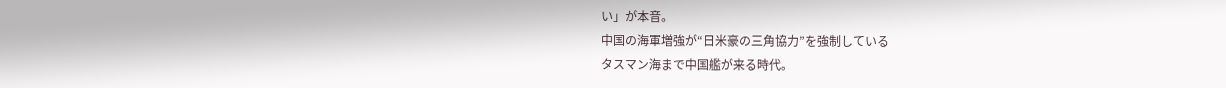い」が本音。
中国の海軍増強が“日米豪の三角協力”を強制している
タスマン海まで中国艦が来る時代。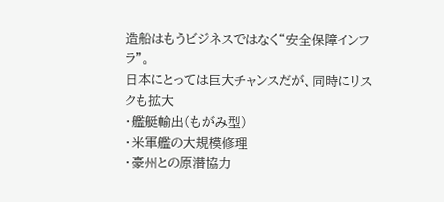造船はもうビジネスではなく“安全保障インフラ”。
日本にとっては巨大チャンスだが、同時にリスクも拡大
・艦艇輸出(もがみ型)
・米軍艦の大規模修理
・豪州との原潜協力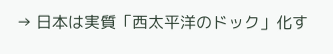→ 日本は実質「西太平洋のドック」化す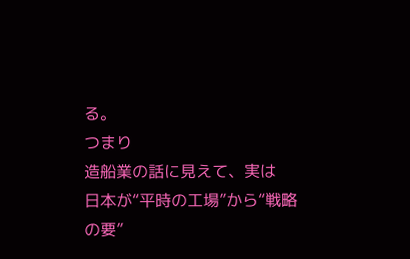る。
つまり
造船業の話に見えて、実は
日本が“平時の工場”から“戦略の要”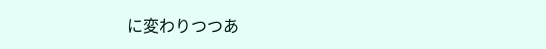に変わりつつあ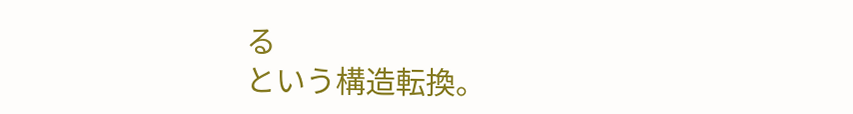る
という構造転換。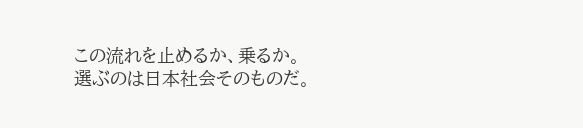この流れを止めるか、乗るか。
選ぶのは日本社会そのものだ。